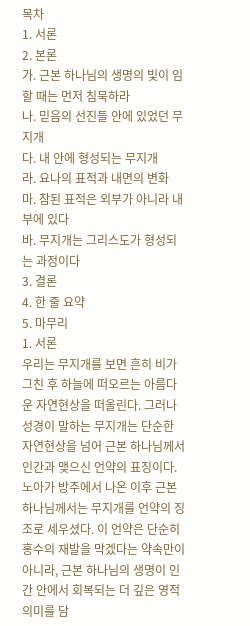목차
1. 서론
2. 본론
가. 근본 하나님의 생명의 빛이 임할 때는 먼저 침묵하라
나. 믿음의 선진들 안에 있었던 무지개
다. 내 안에 형성되는 무지개
라. 요나의 표적과 내면의 변화
마. 참된 표적은 외부가 아니라 내부에 있다
바. 무지개는 그리스도가 형성되는 과정이다
3. 결론
4. 한 줄 요약
5. 마무리
1. 서론
우리는 무지개를 보면 흔히 비가 그친 후 하늘에 떠오르는 아름다운 자연현상을 떠올린다. 그러나 성경이 말하는 무지개는 단순한 자연현상을 넘어 근본 하나님께서 인간과 맺으신 언약의 표징이다.
노아가 방주에서 나온 이후 근본 하나님께서는 무지개를 언약의 징조로 세우셨다. 이 언약은 단순히 홍수의 재발을 막겠다는 약속만이 아니라, 근본 하나님의 생명이 인간 안에서 회복되는 더 깊은 영적 의미를 담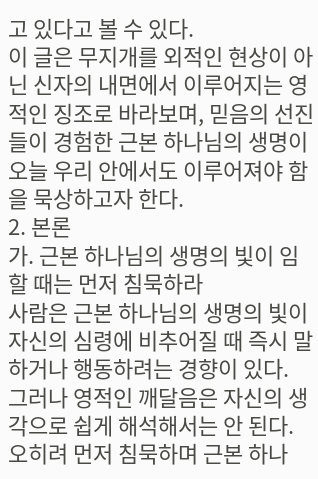고 있다고 볼 수 있다.
이 글은 무지개를 외적인 현상이 아닌 신자의 내면에서 이루어지는 영적인 징조로 바라보며, 믿음의 선진들이 경험한 근본 하나님의 생명이 오늘 우리 안에서도 이루어져야 함을 묵상하고자 한다.
2. 본론
가. 근본 하나님의 생명의 빛이 임할 때는 먼저 침묵하라
사람은 근본 하나님의 생명의 빛이 자신의 심령에 비추어질 때 즉시 말하거나 행동하려는 경향이 있다.
그러나 영적인 깨달음은 자신의 생각으로 쉽게 해석해서는 안 된다.
오히려 먼저 침묵하며 근본 하나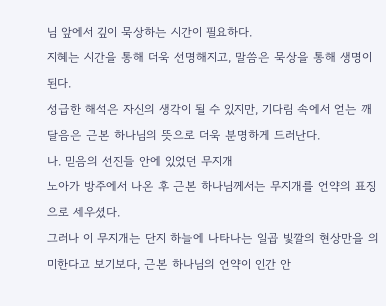님 앞에서 깊이 묵상하는 시간이 필요하다.
지혜는 시간을 통해 더욱 선명해지고, 말씀은 묵상을 통해 생명이 된다.
성급한 해석은 자신의 생각이 될 수 있지만, 기다림 속에서 얻는 깨달음은 근본 하나님의 뜻으로 더욱 분명하게 드러난다.
나. 믿음의 선진들 안에 있었던 무지개
노아가 방주에서 나온 후 근본 하나님께서는 무지개를 언약의 표징으로 세우셨다.
그러나 이 무지개는 단지 하늘에 나타나는 일곱 빛깔의 현상만을 의미한다고 보기보다, 근본 하나님의 언약이 인간 안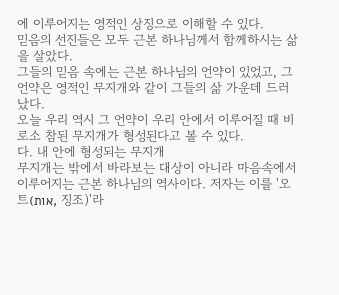에 이루어지는 영적인 상징으로 이해할 수 있다.
믿음의 선진들은 모두 근본 하나님께서 함께하시는 삶을 살았다.
그들의 믿음 속에는 근본 하나님의 언약이 있었고, 그 언약은 영적인 무지개와 같이 그들의 삶 가운데 드러났다.
오늘 우리 역시 그 언약이 우리 안에서 이루어질 때 비로소 참된 무지개가 형성된다고 볼 수 있다.
다. 내 안에 형성되는 무지개
무지개는 밖에서 바라보는 대상이 아니라 마음속에서 이루어지는 근본 하나님의 역사이다. 저자는 이를 '오트(אות, 징조)'라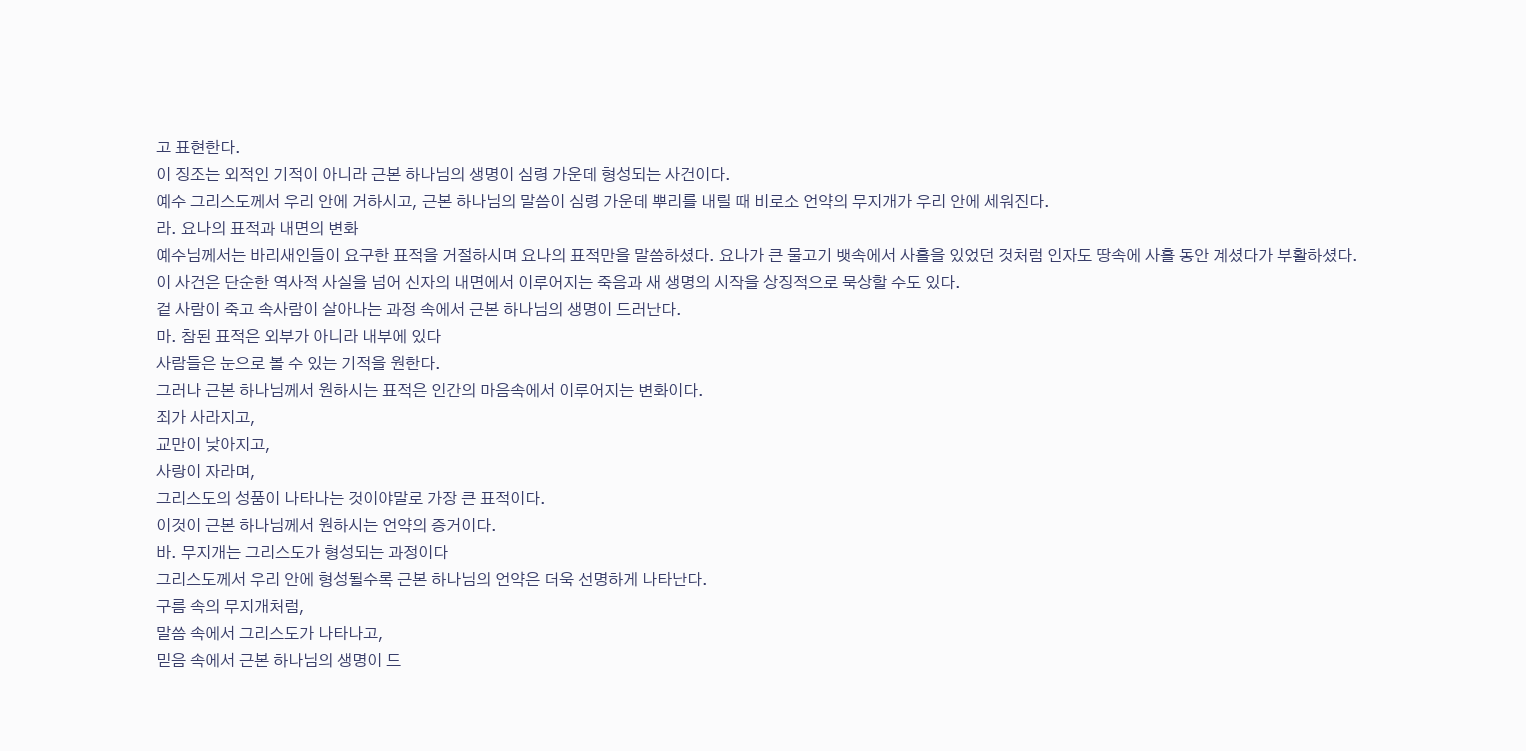고 표현한다.
이 징조는 외적인 기적이 아니라 근본 하나님의 생명이 심령 가운데 형성되는 사건이다.
예수 그리스도께서 우리 안에 거하시고, 근본 하나님의 말씀이 심령 가운데 뿌리를 내릴 때 비로소 언약의 무지개가 우리 안에 세워진다.
라. 요나의 표적과 내면의 변화
예수님께서는 바리새인들이 요구한 표적을 거절하시며 요나의 표적만을 말씀하셨다. 요나가 큰 물고기 뱃속에서 사흘을 있었던 것처럼 인자도 땅속에 사흘 동안 계셨다가 부활하셨다.
이 사건은 단순한 역사적 사실을 넘어 신자의 내면에서 이루어지는 죽음과 새 생명의 시작을 상징적으로 묵상할 수도 있다.
겉 사람이 죽고 속사람이 살아나는 과정 속에서 근본 하나님의 생명이 드러난다.
마. 참된 표적은 외부가 아니라 내부에 있다
사람들은 눈으로 볼 수 있는 기적을 원한다.
그러나 근본 하나님께서 원하시는 표적은 인간의 마음속에서 이루어지는 변화이다.
죄가 사라지고,
교만이 낮아지고,
사랑이 자라며,
그리스도의 성품이 나타나는 것이야말로 가장 큰 표적이다.
이것이 근본 하나님께서 원하시는 언약의 증거이다.
바. 무지개는 그리스도가 형성되는 과정이다
그리스도께서 우리 안에 형성될수록 근본 하나님의 언약은 더욱 선명하게 나타난다.
구름 속의 무지개처럼,
말씀 속에서 그리스도가 나타나고,
믿음 속에서 근본 하나님의 생명이 드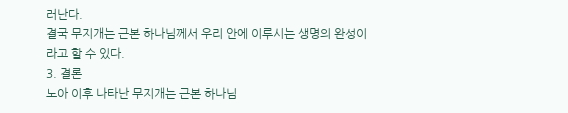러난다.
결국 무지개는 근본 하나님께서 우리 안에 이루시는 생명의 완성이라고 할 수 있다.
3. 결론
노아 이후 나타난 무지개는 근본 하나님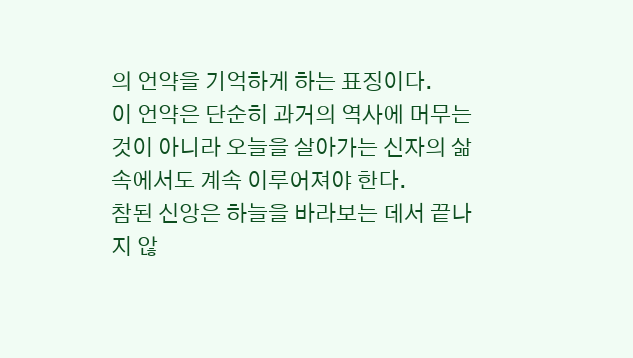의 언약을 기억하게 하는 표징이다.
이 언약은 단순히 과거의 역사에 머무는 것이 아니라 오늘을 살아가는 신자의 삶 속에서도 계속 이루어져야 한다.
참된 신앙은 하늘을 바라보는 데서 끝나지 않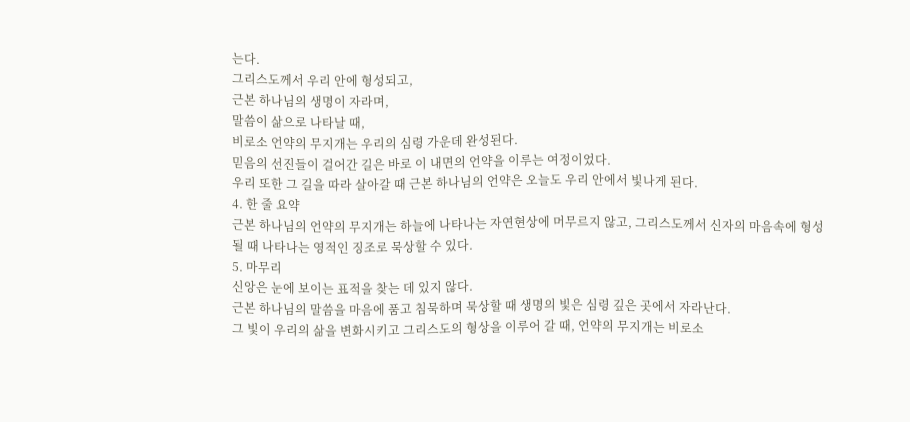는다.
그리스도께서 우리 안에 형성되고,
근본 하나님의 생명이 자라며,
말씀이 삶으로 나타날 때,
비로소 언약의 무지개는 우리의 심령 가운데 완성된다.
믿음의 선진들이 걸어간 길은 바로 이 내면의 언약을 이루는 여정이었다.
우리 또한 그 길을 따라 살아갈 때 근본 하나님의 언약은 오늘도 우리 안에서 빛나게 된다.
4. 한 줄 요약
근본 하나님의 언약의 무지개는 하늘에 나타나는 자연현상에 머무르지 않고, 그리스도께서 신자의 마음속에 형성될 때 나타나는 영적인 징조로 묵상할 수 있다.
5. 마무리
신앙은 눈에 보이는 표적을 찾는 데 있지 않다.
근본 하나님의 말씀을 마음에 품고 침묵하며 묵상할 때 생명의 빛은 심령 깊은 곳에서 자라난다.
그 빛이 우리의 삶을 변화시키고 그리스도의 형상을 이루어 갈 때, 언약의 무지개는 비로소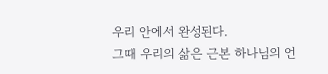우리 안에서 완성된다.
그때 우리의 삶은 근본 하나님의 언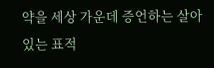약을 세상 가운데 증언하는 살아 있는 표적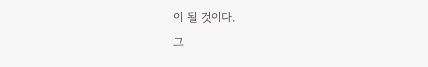이 될 것이다.
그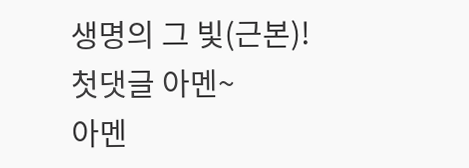생명의 그 빛(근본)!
첫댓글 아멘~
아멘